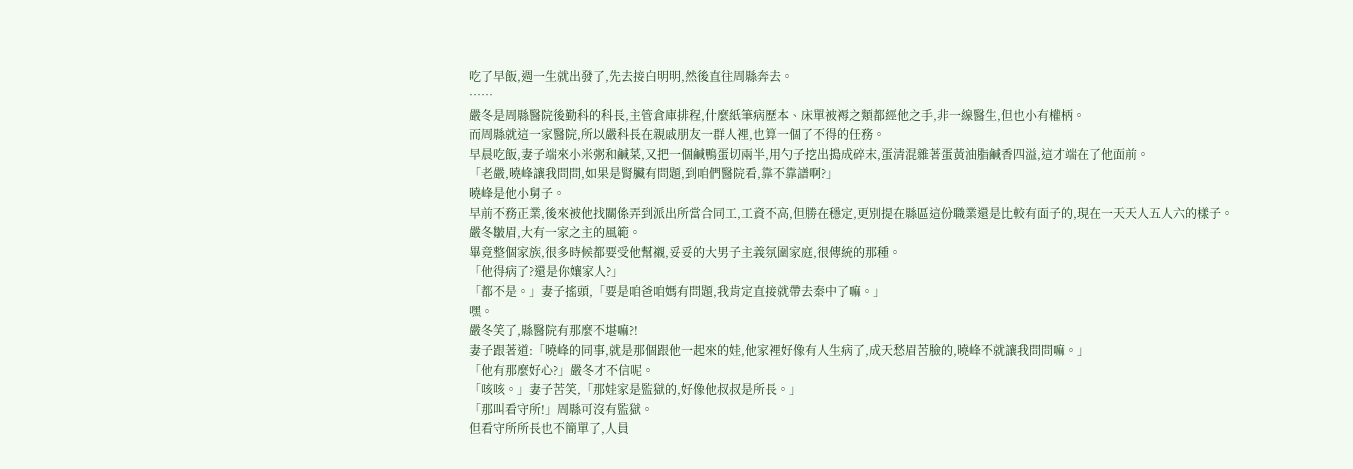吃了早飯,週一生就出發了,先去接白明明,然後直往周縣奔去。
……
嚴冬是周縣醫院後勤科的科長,主管倉庫排程,什麼紙筆病歷本、床單被褥之類都經他之手,非一線醫生,但也小有權柄。
而周縣就這一家醫院,所以嚴科長在親戚朋友一群人裡,也算一個了不得的任務。
早晨吃飯,妻子端來小米粥和鹹菜,又把一個鹹鴨蛋切兩半,用勺子挖出搗成碎末,蛋清混雜著蛋黃油脂鹹香四溢,這才端在了他面前。
「老嚴,曉峰讓我問問,如果是腎臟有問題,到咱們醫院看,靠不靠譜啊?」
曉峰是他小舅子。
早前不務正業,後來被他找關係弄到派出所當合同工,工資不高,但勝在穩定,更別提在縣區這份職業還是比較有面子的,現在一天天人五人六的樣子。
嚴冬皺眉,大有一家之主的風範。
畢竟整個家族,很多時候都要受他幫襯,妥妥的大男子主義氛圍家庭,很傳統的那種。
「他得病了?還是你孃家人?」
「都不是。」妻子搖頭,「要是咱爸咱媽有問題,我肯定直接就帶去秦中了嘛。」
嘿。
嚴冬笑了,縣醫院有那麼不堪嘛?!
妻子跟著道:「曉峰的同事,就是那個跟他一起來的娃,他家裡好像有人生病了,成天愁眉苦臉的,曉峰不就讓我問問嘛。」
「他有那麼好心?」嚴冬才不信呢。
「咳咳。」妻子苦笑,「那娃家是監獄的,好像他叔叔是所長。」
「那叫看守所!」周縣可沒有監獄。
但看守所所長也不簡單了,人員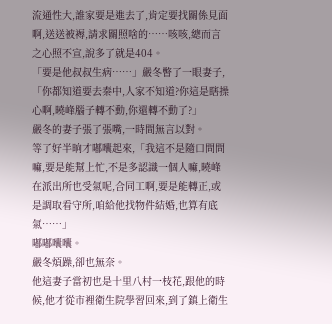流通性大,誰家要是進去了,肯定要找關係見面啊,送送被褥,請求關照啥的……咳咳,總而言之心照不宣,說多了就是404。
「要是他叔叔生病……」嚴冬瞥了一眼妻子,「你都知道要去秦中,人家不知道?你這是瞎操心啊,曉峰腦子轉不動,你還轉不動了?」
嚴冬的妻子張了張嘴,一時間無言以對。
等了好半晌才嘟囔起來,「我這不是隨口問問嘛,要是能幫上忙,不是多認識一個人嘛,曉峰在派出所也受氣呢,合同工啊,要是能轉正,或是調取看守所,咱給他找物件結婚,也算有底氣……」
嘟嘟囔囔。
嚴冬煩躁,卻也無奈。
他這妻子當初也是十里八村一枝花,跟他的時候,他才從市裡衛生院學習回來,到了鎮上衛生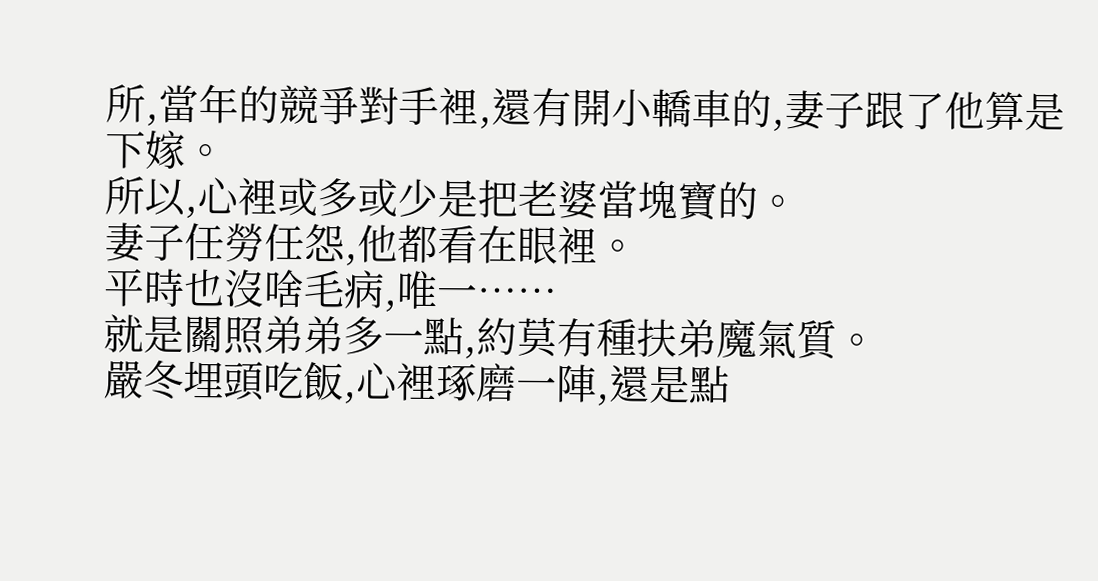所,當年的競爭對手裡,還有開小轎車的,妻子跟了他算是下嫁。
所以,心裡或多或少是把老婆當塊寶的。
妻子任勞任怨,他都看在眼裡。
平時也沒啥毛病,唯一……
就是關照弟弟多一點,約莫有種扶弟魔氣質。
嚴冬埋頭吃飯,心裡琢磨一陣,還是點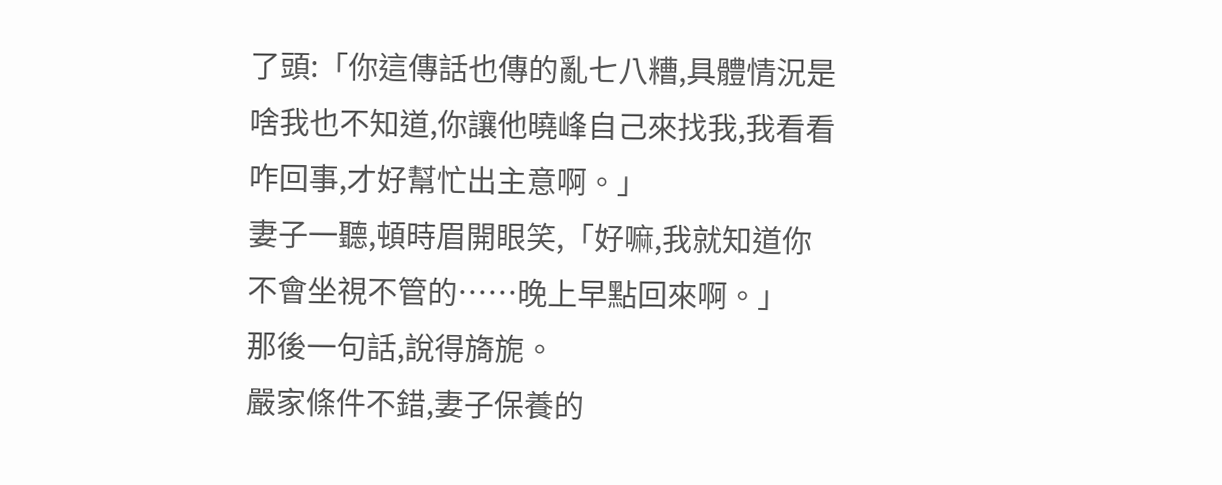了頭:「你這傳話也傳的亂七八糟,具體情況是啥我也不知道,你讓他曉峰自己來找我,我看看咋回事,才好幫忙出主意啊。」
妻子一聽,頓時眉開眼笑,「好嘛,我就知道你不會坐視不管的……晚上早點回來啊。」
那後一句話,說得旖旎。
嚴家條件不錯,妻子保養的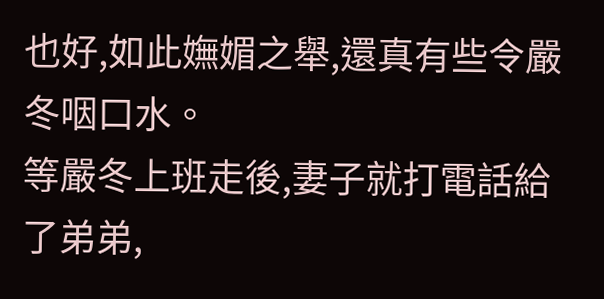也好,如此嫵媚之舉,還真有些令嚴冬咽口水。
等嚴冬上班走後,妻子就打電話給了弟弟,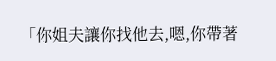「你姐夫讓你找他去,嗯,你帶著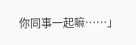你同事一起嘛……」